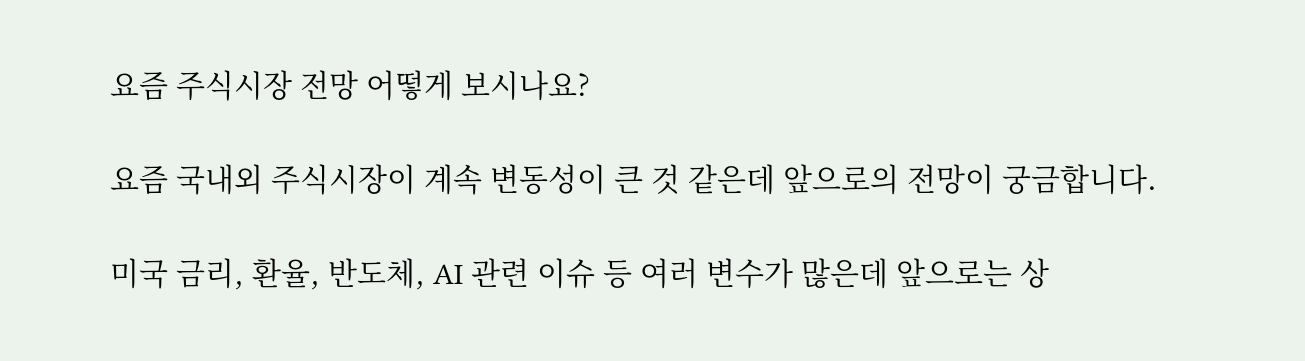요즘 주식시장 전망 어떻게 보시나요?

요즘 국내외 주식시장이 계속 변동성이 큰 것 같은데 앞으로의 전망이 궁금합니다.

미국 금리, 환율, 반도체, AI 관련 이슈 등 여러 변수가 많은데 앞으로는 상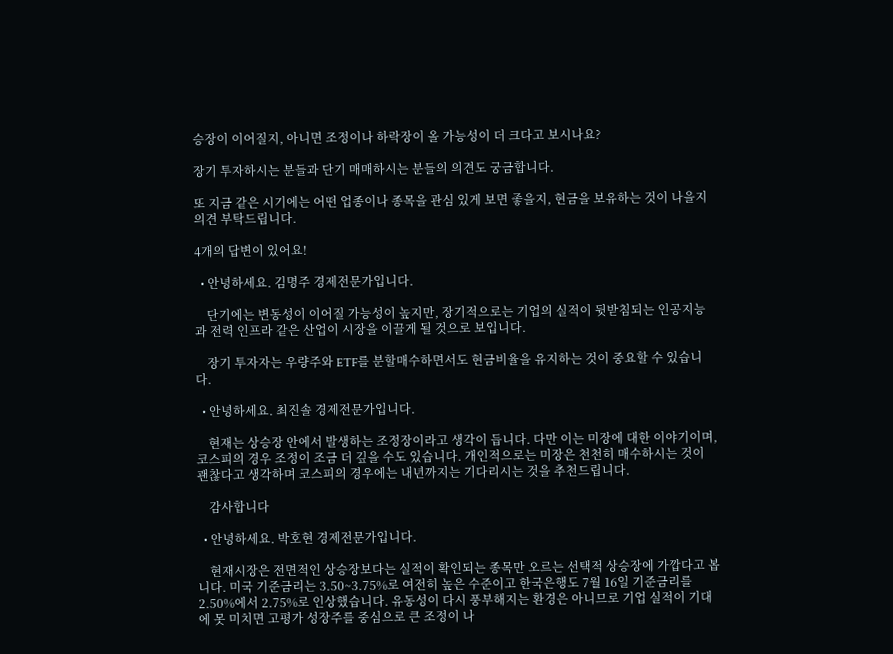승장이 이어질지, 아니면 조정이나 하락장이 올 가능성이 더 크다고 보시나요?

장기 투자하시는 분들과 단기 매매하시는 분들의 의견도 궁금합니다.

또 지금 같은 시기에는 어떤 업종이나 종목을 관심 있게 보면 좋을지, 현금을 보유하는 것이 나을지 의견 부탁드립니다.

4개의 답변이 있어요!

  • 안녕하세요. 김명주 경제전문가입니다.

    단기에는 변동성이 이어질 가능성이 높지만, 장기적으로는 기업의 실적이 뒷받침되는 인공지능과 전력 인프라 같은 산업이 시장을 이끌게 될 것으로 보입니다.

    장기 투자자는 우량주와 ETF를 분할매수하면서도 현금비율을 유지하는 것이 중요할 수 있습니다.

  • 안녕하세요. 최진솔 경제전문가입니다.

    현재는 상승장 안에서 발생하는 조정장이라고 생각이 듭니다. 다만 이는 미장에 대한 이야기이며, 코스피의 경우 조정이 조금 더 깊을 수도 있습니다. 개인적으로는 미장은 천천히 매수하시는 것이 괜찮다고 생각하며 코스피의 경우에는 내년까지는 기다리시는 것을 추천드립니다.

    감사합니다

  • 안녕하세요. 박호현 경제전문가입니다.

    현재시장은 전면적인 상승장보다는 실적이 확인되는 종목만 오르는 선택적 상승장에 가깝다고 봅니다. 미국 기준금리는 3.50~3.75%로 여전히 높은 수준이고 한국은행도 7월 16일 기준금리를 2.50%에서 2.75%로 인상했습니다. 유동성이 다시 풍부해지는 환경은 아니므로 기업 실적이 기대에 못 미치면 고평가 성장주를 중심으로 큰 조정이 나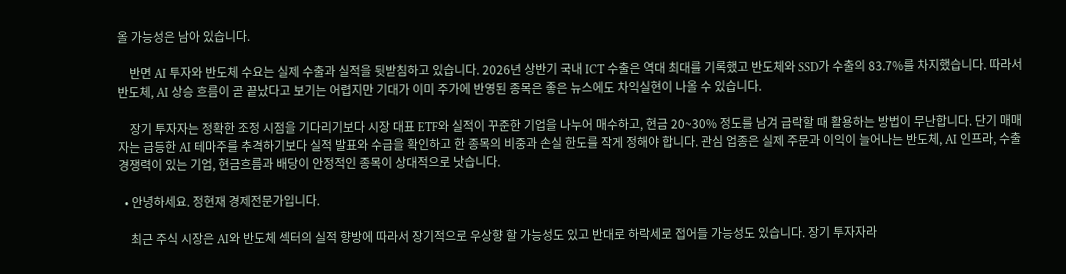올 가능성은 남아 있습니다.

    반면 AI 투자와 반도체 수요는 실제 수출과 실적을 뒷받침하고 있습니다. 2026년 상반기 국내 ICT 수출은 역대 최대를 기록했고 반도체와 SSD가 수출의 83.7%를 차지했습니다. 따라서 반도체, AI 상승 흐름이 곧 끝났다고 보기는 어렵지만 기대가 이미 주가에 반영된 종목은 좋은 뉴스에도 차익실현이 나올 수 있습니다.

    장기 투자자는 정확한 조정 시점을 기다리기보다 시장 대표 ETF와 실적이 꾸준한 기업을 나누어 매수하고, 현금 20~30% 정도를 남겨 급락할 때 활용하는 방법이 무난합니다. 단기 매매자는 급등한 AI 테마주를 추격하기보다 실적 발표와 수급을 확인하고 한 종목의 비중과 손실 한도를 작게 정해야 합니다. 관심 업종은 실제 주문과 이익이 늘어나는 반도체, AI 인프라, 수출 경쟁력이 있는 기업, 현금흐름과 배당이 안정적인 종목이 상대적으로 낫습니다.

  • 안녕하세요. 정현재 경제전문가입니다.

    최근 주식 시장은 AI와 반도체 섹터의 실적 향방에 따라서 장기적으로 우상향 할 가능성도 있고 반대로 하락세로 접어들 가능성도 있습니다. 장기 투자자라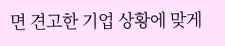면 견고한 기업 상황에 맞게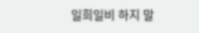일희일비 하지 말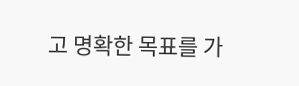고 명확한 목표를 가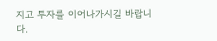지고 투자를 이어나가시길 바랍니다.